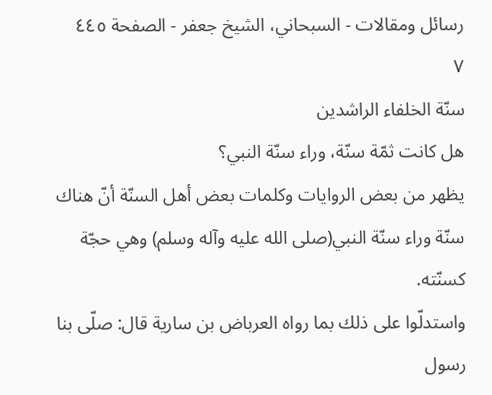رسائل ومقالات - السبحاني، الشيخ جعفر - الصفحة ٤٤٥
٧
سنّة الخلفاء الراشدين
هل كانت ثمّة سنّة، وراء سنّة النبي؟
يظهر من بعض الروايات وكلمات بعض أهل السنّة أنّ هناك سنّة وراء سنّة النبي(صلى الله عليه وآله وسلم) وهي حجّة كسنّته.
واستدلّوا على ذلك بما رواه العرباض بن سارية قال: صلّى بنا رسول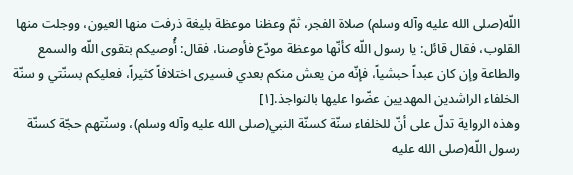اللّه(صلى الله عليه وآله وسلم) صلاة الفجر، ثمّ وعظنا موعظة بليغة ذرفت منها العيون، ووجلت منها القلوب، فقال قائل: يا رسول اللّه كأنّها موعظة مودّع فأوصنا، فقال: أُوصيكم بتقوى اللّه والسمع والطاعة وإن كان عبداً حبشياً، فإنّه من يعش منكم بعدي فسيرى اختلافاً كثيراً، فعليكم بسنّتي و سنّة الخلفاء الراشدين المهديين عضّوا عليها بالنواجذ.[١]
وهذه الرواية تدلّ على أنّ للخلفاء سنّة كسنّة النبي(صلى الله عليه وآله وسلم)، وسنّتهم حجّة كسنّة رسول اللّه(صلى الله عليه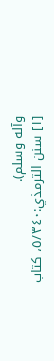وآله وسلم).
[١] سنن الترمذي:٥/٣٤٠، كتاب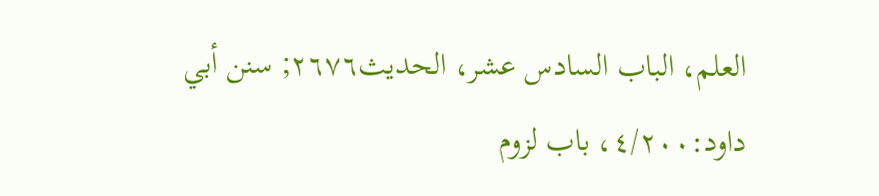العلم، الباب السادس عشر، الحديث٢٦٧٦; سنن أبي داود:٤/٢٠٠، باب لزوم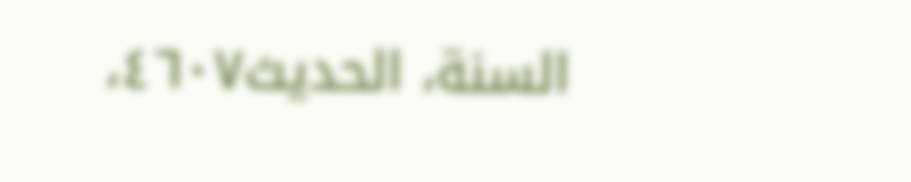السنة، الحديث٤٦٠٧،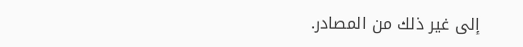إلى غير ذلك من المصادر.